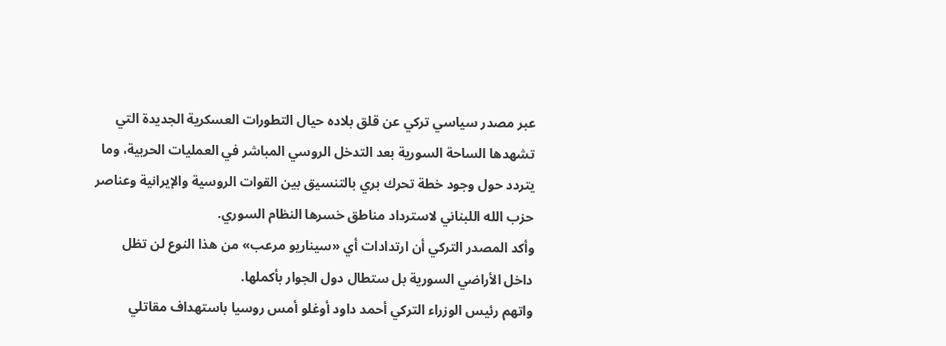عبر مصدر سياسي تركي عن قلق بلاده حيال التطورات العسكرية الجديدة التي تشهدها الساحة السورية بعد التدخل الروسي المباشر في العمليات الحربية، وما يتردد حول وجود خطة تحرك بري بالتنسيق بين القوات الروسية والإيرانية وعناصر حزب الله اللبناني لاسترداد مناطق خسرها النظام السوري.
وأكد المصدر التركي أن ارتدادات أي «سيناريو مرعب» من هذا النوع لن تظل داخل الأراضي السورية بل ستطال دول الجوار بأكملها.
واتهم رئيس الوزراء التركي أحمد داود أوغلو أمس روسيا باستهداف مقاتلي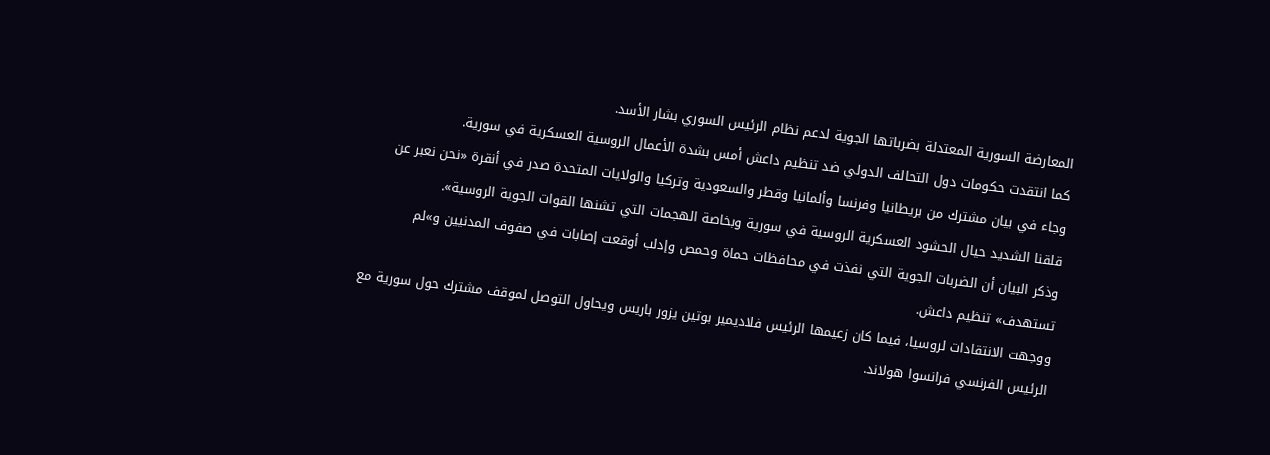المعارضة السورية المعتدلة بضرباتها الجوية لدعم نظام الرئيس السوري بشار الأسد.
كما انتقدت حكومات دول التحالف الدولي ضد تنظيم داعش أمس بشدة الأعمال الروسية العسكرية في سورية.
وجاء في بيان مشترك من بريطانيا وفرنسا وألمانيا وقطر والسعودية وتركيا والولايات المتحدة صدر في أنقرة «نحن نعبر عن قلقنا الشديد حيال الحشود العسكرية الروسية في سورية وبخاصة الهجمات التي تشنها القوات الجوية الروسية».
وذكر البيان أن الضربات الجوية التي نفذت في محافظات حماة وحمص وإدلب أوقعت إصابات في صفوف المدنيين و»لم تستهدف» تنظيم داعش.
ووجهت الانتقادات لروسيا، فيما كان زعيمها الرئيس فلاديمير بوتين يزور باريس ويحاول التوصل لموقف مشترك حول سورية مع الرئيس الفرنسي فرانسوا هولاند.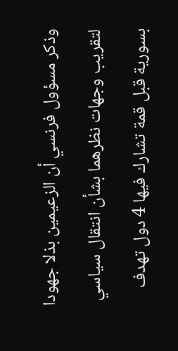وذكر مسؤول فرنسي أن الزعيمين بذلا جهودا لتقريب وجهات نظرهما بشأن انتقال سياسي بسورية قبل قمة تشارك فيها 4 دول تهدف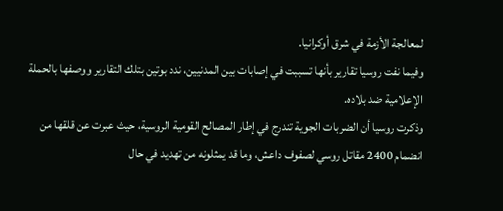لمعالجة الأزمة في شرق أوكرانيا.
وفيما نفت روسيا تقارير بأنها تسببت في إصابات بين المدنيين، ندد بوتين بتلك التقارير ووصفها بالحملة الإعلامية ضد بلاده.
وذكرت روسيا أن الضربات الجوية تندرج في إطار المصالح القومية الروسية، حيث عبرت عن قلقها من انضمام 2400 مقاتل روسي لصفوف داعش، وما قد يمثلونه من تهديد في حال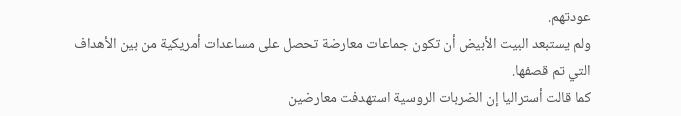عودتهم.
ولم يستبعد البيت الأبيض أن تكون جماعات معارضة تحصل على مساعدات أمريكية من بين الأهداف التي تم قصفها.
كما قالت أستراليا إن الضربات الروسية استهدفت معارضين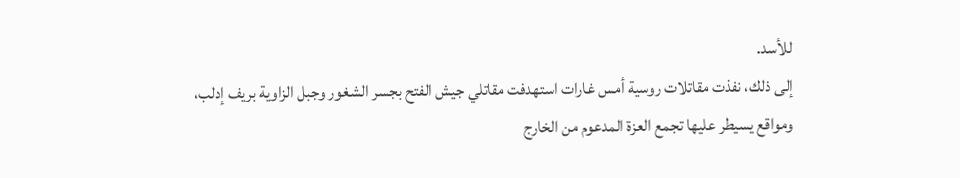للأسد.
إلى ذلك، نفذت مقاتلات روسية أمس غارات استهدفت مقاتلي جيش الفتح بجسر الشغور وجبل الزاوية بريف إدلب، ومواقع يسيطر عليها تجمع العزة المدعوم من الخارج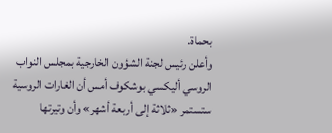بحماة.
وأعلن رئيس لجنة الشؤون الخارجية بمجلس النواب الروسي أليكسي بوشكوف أمس أن الغارات الروسية ستستمر «ثلاثة إلى أربعة أشهر» وأن وتيرتها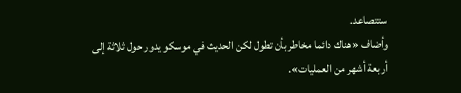ستتصاعد.
وأضاف «هناك دائما مخاطر بأن تطول لكن الحديث في موسكو يدور حول ثلاثة إلى أربعة أشهر من العمليات».